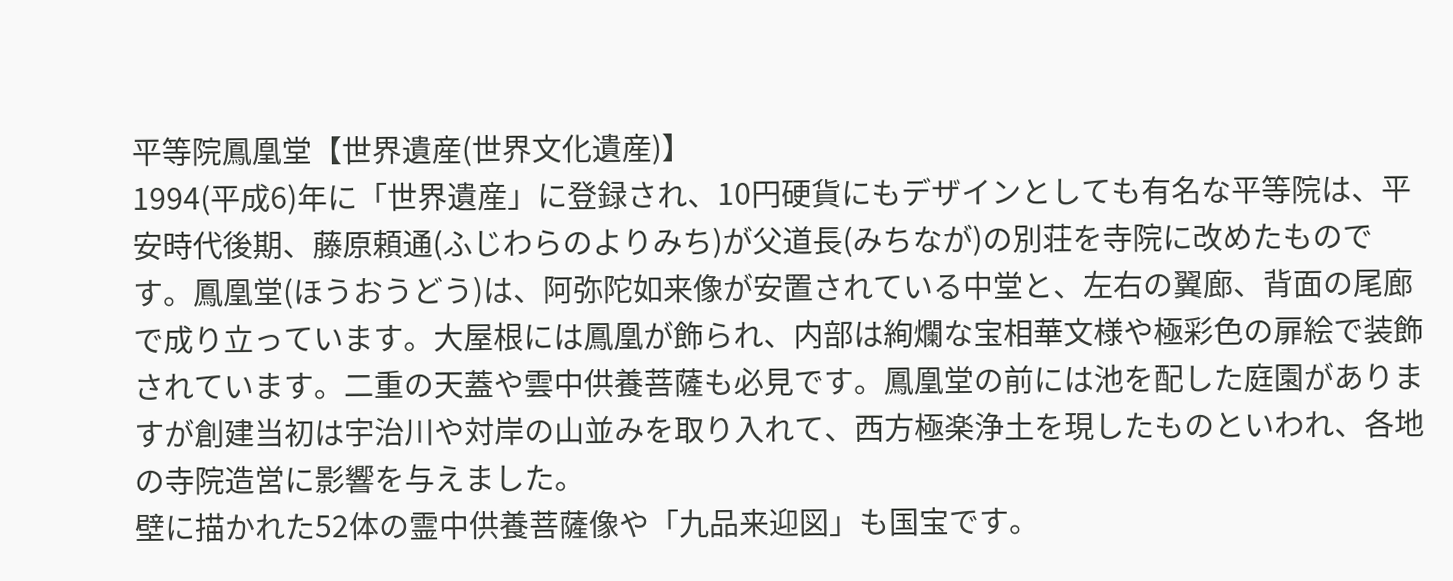平等院鳳凰堂【世界遺産(世界文化遺産)】
1994(平成6)年に「世界遺産」に登録され、10円硬貨にもデザインとしても有名な平等院は、平安時代後期、藤原頼通(ふじわらのよりみち)が父道長(みちなが)の別荘を寺院に改めたものです。鳳凰堂(ほうおうどう)は、阿弥陀如来像が安置されている中堂と、左右の翼廊、背面の尾廊で成り立っています。大屋根には鳳凰が飾られ、内部は絢爛な宝相華文様や極彩色の扉絵で装飾されています。二重の天蓋や雲中供養菩薩も必見です。鳳凰堂の前には池を配した庭園がありますが創建当初は宇治川や対岸の山並みを取り入れて、西方極楽浄土を現したものといわれ、各地の寺院造営に影響を与えました。
壁に描かれた52体の霊中供養菩薩像や「九品来迎図」も国宝です。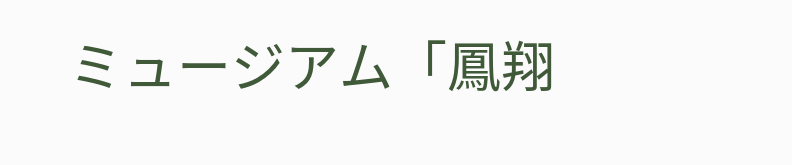ミュージアム「鳳翔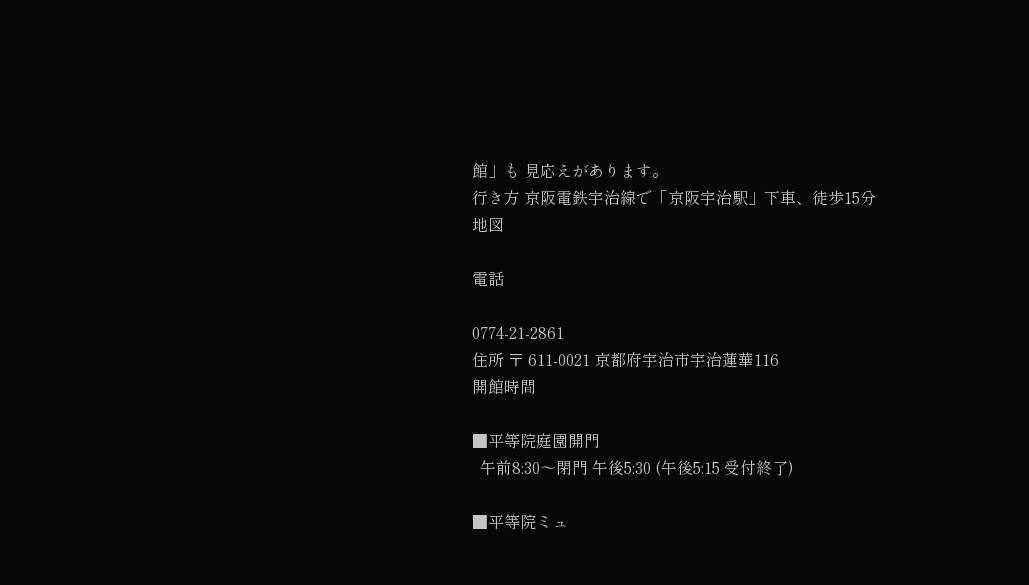館」も 見応えがあります。
行き方 京阪電鉄宇治線で「京阪宇治駅」下車、徒歩15分
地図

電話

0774-21-2861
住所 〒 611-0021 京都府宇治市宇治蓮華116
開館時間

■平等院庭園開門
  午前8:30〜閉門 午後5:30 (午後5:15 受付終了)

■平等院ミュ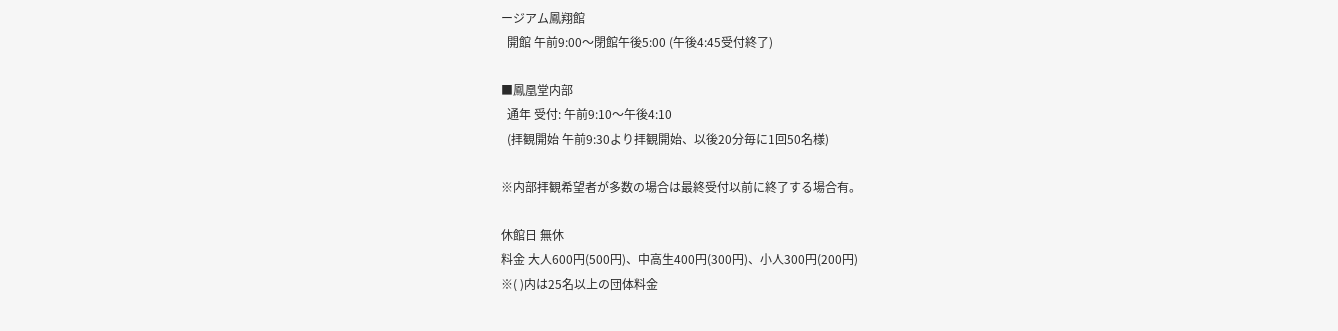ージアム鳳翔館
  開館 午前9:00〜閉館午後5:00 (午後4:45受付終了)

■鳳凰堂内部
  通年 受付: 午前9:10〜午後4:10
  (拝観開始 午前9:30より拝観開始、以後20分毎に1回50名様)

※内部拝観希望者が多数の場合は最終受付以前に終了する場合有。

休館日 無休
料金 大人600円(500円)、中高生400円(300円)、小人300円(200円)
※( )内は25名以上の団体料金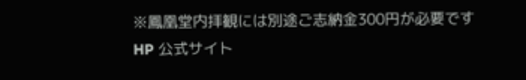※鳳凰堂内拝観には別途ご志納金300円が必要です
HP 公式サイト